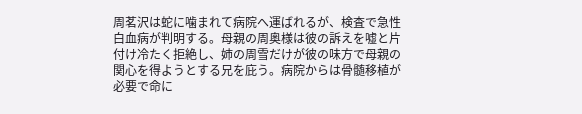周茗沢は蛇に噛まれて病院へ運ばれるが、検査で急性白血病が判明する。母親の周奥様は彼の訴えを嘘と片付け冷たく拒絶し、姉の周雪だけが彼の味方で母親の関心を得ようとする兄を庇う。病院からは骨髄移植が必要で命に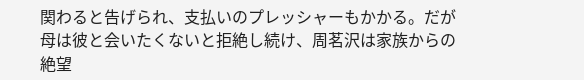関わると告げられ、支払いのプレッシャーもかかる。だが母は彼と会いたくないと拒絶し続け、周茗沢は家族からの絶望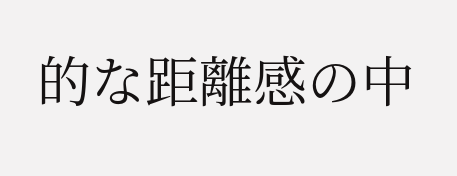的な距離感の中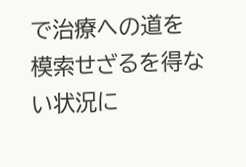で治療への道を模索せざるを得ない状況に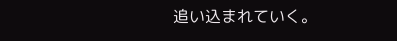追い込まれていく。